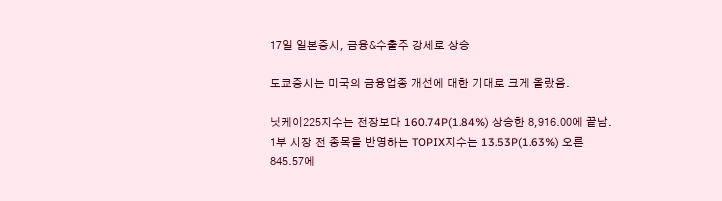17일 일본증시, 금융&수출주 강세로 상승

도쿄증시는 미국의 금융업종 개선에 대한 기대로 크게 올랐음.

닛케이225지수는 전장보다 160.74P(1.84%) 상승한 8,916.00에 끝남.
1부 시장 전 종목을 반영하는 TOPIX지수는 13.53P(1.63%) 오른 845.57에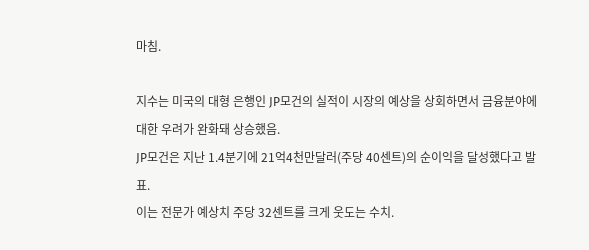마침.

지수는 미국의 대형 은행인 JP모건의 실적이 시장의 예상을 상회하면서 금융분야에 대한 우려가 완화돼 상승했음.
JP모건은 지난 1.4분기에 21억4천만달러(주당 40센트)의 순이익을 달성했다고 발표.
이는 전문가 예상치 주당 32센트를 크게 웃도는 수치.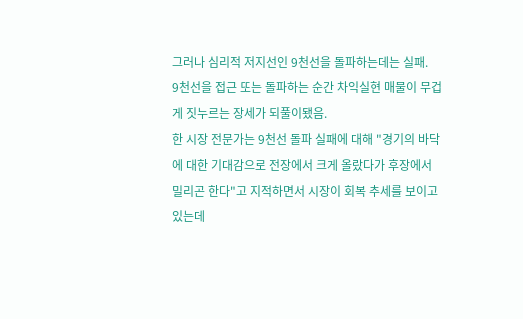그러나 심리적 저지선인 9천선을 돌파하는데는 실패.
9천선을 접근 또는 돌파하는 순간 차익실현 매물이 무겁게 짓누르는 장세가 되풀이됐음.
한 시장 전문가는 9천선 돌파 실패에 대해 "경기의 바닥에 대한 기대감으로 전장에서 크게 올랐다가 후장에서 밀리곤 한다"고 지적하면서 시장이 회복 추세를 보이고 있는데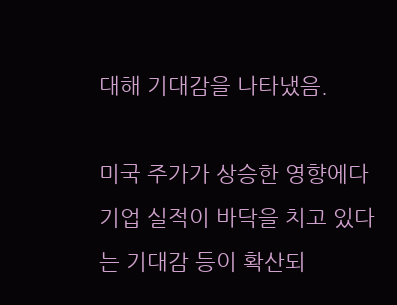대해 기대감을 나타냈음.

미국 주가가 상승한 영향에다 기업 실적이 바닥을 치고 있다는 기대감 등이 확산되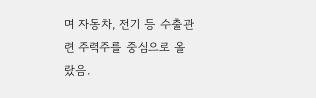며 자동차, 전기 등 수출관련 주력주를 중심으로 올랐음.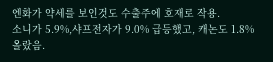엔화가 약세를 보인것도 수출주에 호재로 작용.
소니가 5.9%,샤프전자가 9.0% 급등했고, 캐논도 1.8% 올랐음.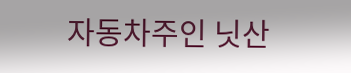자동차주인 닛산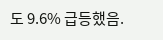도 9.6% 급등했음.